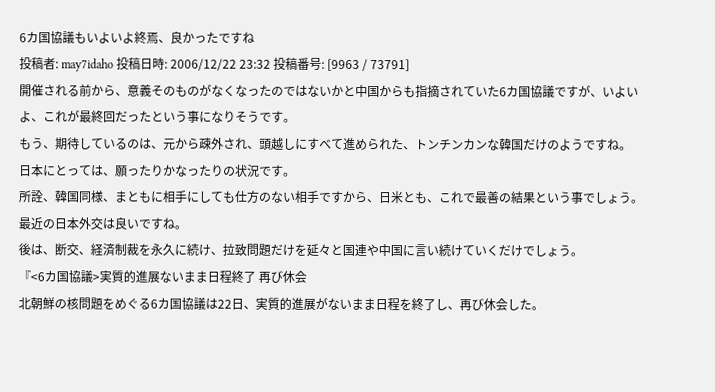6カ国協議もいよいよ終焉、良かったですね
投稿者: may7idaho 投稿日時: 2006/12/22 23:32 投稿番号: [9963 / 73791]
開催される前から、意義そのものがなくなったのではないかと中国からも指摘されていた6カ国協議ですが、いよいよ、これが最終回だったという事になりそうです。
もう、期待しているのは、元から疎外され、頭越しにすべて進められた、トンチンカンな韓国だけのようですね。
日本にとっては、願ったりかなったりの状況です。
所詮、韓国同様、まともに相手にしても仕方のない相手ですから、日米とも、これで最善の結果という事でしょう。最近の日本外交は良いですね。
後は、断交、経済制裁を永久に続け、拉致問題だけを延々と国連や中国に言い続けていくだけでしょう。
『<6カ国協議>実質的進展ないまま日程終了 再び休会
北朝鮮の核問題をめぐる6カ国協議は22日、実質的進展がないまま日程を終了し、再び休会した。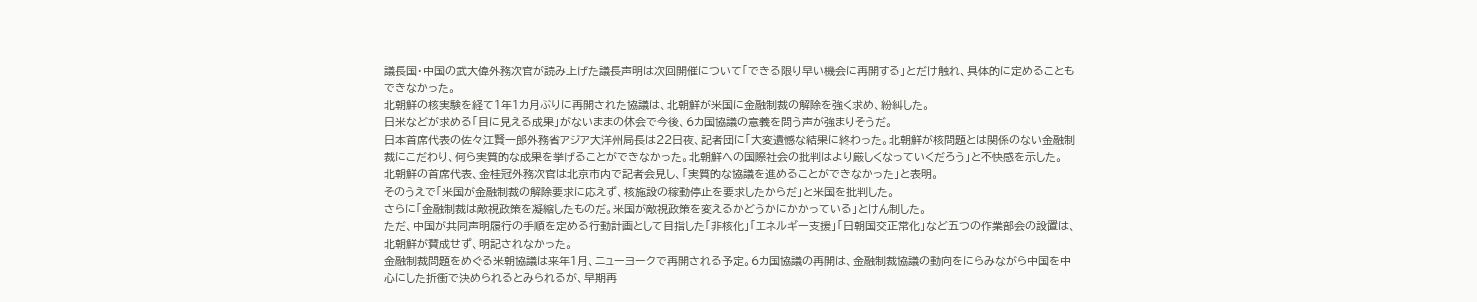議長国・中国の武大偉外務次官が読み上げた議長声明は次回開催について「できる限り早い機会に再開する」とだけ触れ、具体的に定めることもできなかった。
北朝鮮の核実験を経て1年1カ月ぶりに再開された協議は、北朝鮮が米国に金融制裁の解除を強く求め、紛糾した。
日米などが求める「目に見える成果」がないままの休会で今後、6カ国協議の意義を問う声が強まりそうだ。
日本首席代表の佐々江賢一郎外務省アジア大洋州局長は22日夜、記者団に「大変遺憾な結果に終わった。北朝鮮が核問題とは関係のない金融制裁にこだわり、何ら実質的な成果を挙げることができなかった。北朝鮮への国際社会の批判はより厳しくなっていくだろう」と不快感を示した。
北朝鮮の首席代表、金桂冠外務次官は北京市内で記者会見し、「実質的な協議を進めることができなかった」と表明。
そのうえで「米国が金融制裁の解除要求に応えず、核施設の稼動停止を要求したからだ」と米国を批判した。
さらに「金融制裁は敵視政策を凝縮したものだ。米国が敵視政策を変えるかどうかにかかっている」とけん制した。
ただ、中国が共同声明履行の手順を定める行動計画として目指した「非核化」「エネルギー支援」「日朝国交正常化」など五つの作業部会の設置は、
北朝鮮が賛成せず、明記されなかった。
金融制裁問題をめぐる米朝協議は来年1月、ニューヨークで再開される予定。6カ国協議の再開は、金融制裁協議の動向をにらみながら中国を中心にした折衝で決められるとみられるが、早期再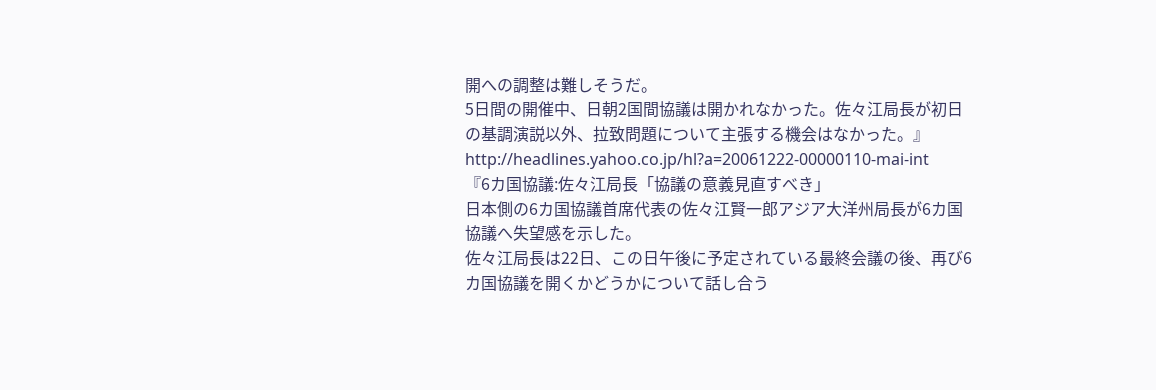開への調整は難しそうだ。
5日間の開催中、日朝2国間協議は開かれなかった。佐々江局長が初日の基調演説以外、拉致問題について主張する機会はなかった。』
http://headlines.yahoo.co.jp/hl?a=20061222-00000110-mai-int
『6カ国協議:佐々江局長「協議の意義見直すべき」
日本側の6カ国協議首席代表の佐々江賢一郎アジア大洋州局長が6カ国協議へ失望感を示した。
佐々江局長は22日、この日午後に予定されている最終会議の後、再び6カ国協議を開くかどうかについて話し合う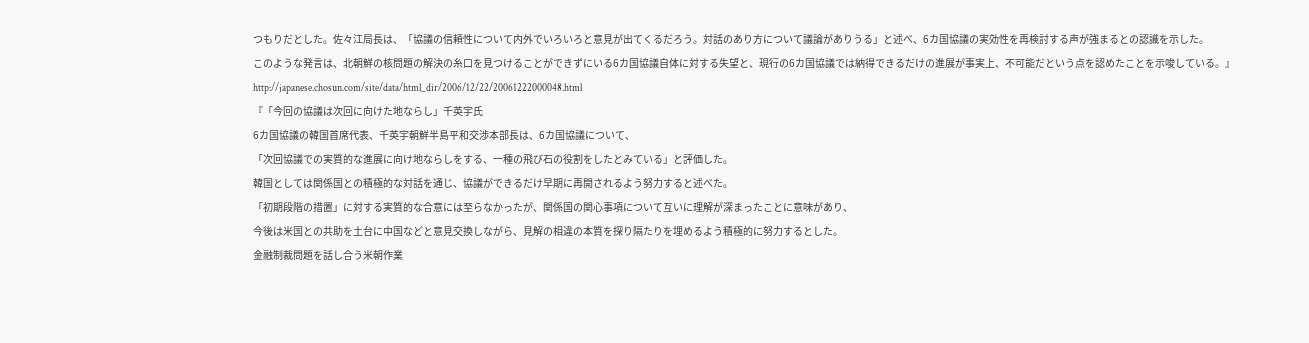つもりだとした。佐々江局長は、「協議の信頼性について内外でいろいろと意見が出てくるだろう。対話のあり方について議論がありうる」と述べ、6カ国協議の実効性を再検討する声が強まるとの認識を示した。
このような発言は、北朝鮮の核問題の解決の糸口を見つけることができずにいる6カ国協議自体に対する失望と、現行の6カ国協議では納得できるだけの進展が事実上、不可能だという点を認めたことを示唆している。』
http://japanese.chosun.com/site/data/html_dir/2006/12/22/20061222000048.html
『「今回の協議は次回に向けた地ならし」千英宇氏
6カ国協議の韓国首席代表、千英宇朝鮮半島平和交渉本部長は、6カ国協議について、
「次回協議での実質的な進展に向け地ならしをする、一種の飛び石の役割をしたとみている」と評価した。
韓国としては関係国との積極的な対話を通じ、協議ができるだけ早期に再開されるよう努力すると述べた。
「初期段階の措置」に対する実質的な合意には至らなかったが、関係国の関心事項について互いに理解が深まったことに意味があり、
今後は米国との共助を土台に中国などと意見交換しながら、見解の相違の本質を探り隔たりを埋めるよう積極的に努力するとした。
金融制裁問題を話し合う米朝作業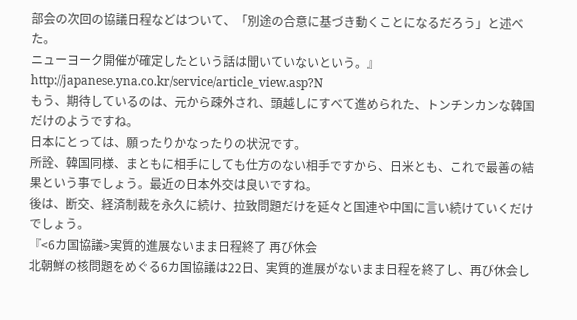部会の次回の協議日程などはついて、「別途の合意に基づき動くことになるだろう」と述べた。
ニューヨーク開催が確定したという話は聞いていないという。』
http://japanese.yna.co.kr/service/article_view.asp?N
もう、期待しているのは、元から疎外され、頭越しにすべて進められた、トンチンカンな韓国だけのようですね。
日本にとっては、願ったりかなったりの状況です。
所詮、韓国同様、まともに相手にしても仕方のない相手ですから、日米とも、これで最善の結果という事でしょう。最近の日本外交は良いですね。
後は、断交、経済制裁を永久に続け、拉致問題だけを延々と国連や中国に言い続けていくだけでしょう。
『<6カ国協議>実質的進展ないまま日程終了 再び休会
北朝鮮の核問題をめぐる6カ国協議は22日、実質的進展がないまま日程を終了し、再び休会し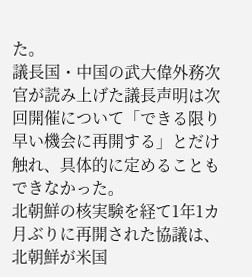た。
議長国・中国の武大偉外務次官が読み上げた議長声明は次回開催について「できる限り早い機会に再開する」とだけ触れ、具体的に定めることもできなかった。
北朝鮮の核実験を経て1年1カ月ぶりに再開された協議は、北朝鮮が米国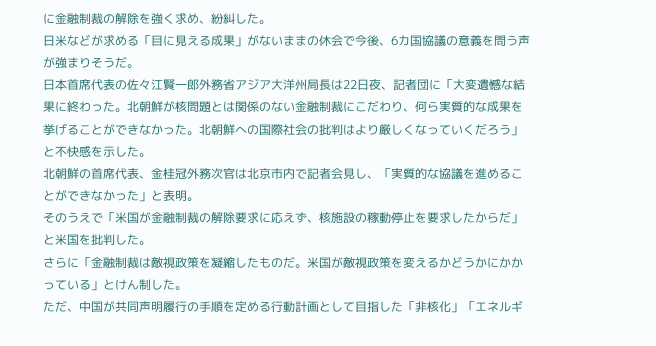に金融制裁の解除を強く求め、紛糾した。
日米などが求める「目に見える成果」がないままの休会で今後、6カ国協議の意義を問う声が強まりそうだ。
日本首席代表の佐々江賢一郎外務省アジア大洋州局長は22日夜、記者団に「大変遺憾な結果に終わった。北朝鮮が核問題とは関係のない金融制裁にこだわり、何ら実質的な成果を挙げることができなかった。北朝鮮への国際社会の批判はより厳しくなっていくだろう」と不快感を示した。
北朝鮮の首席代表、金桂冠外務次官は北京市内で記者会見し、「実質的な協議を進めることができなかった」と表明。
そのうえで「米国が金融制裁の解除要求に応えず、核施設の稼動停止を要求したからだ」と米国を批判した。
さらに「金融制裁は敵視政策を凝縮したものだ。米国が敵視政策を変えるかどうかにかかっている」とけん制した。
ただ、中国が共同声明履行の手順を定める行動計画として目指した「非核化」「エネルギ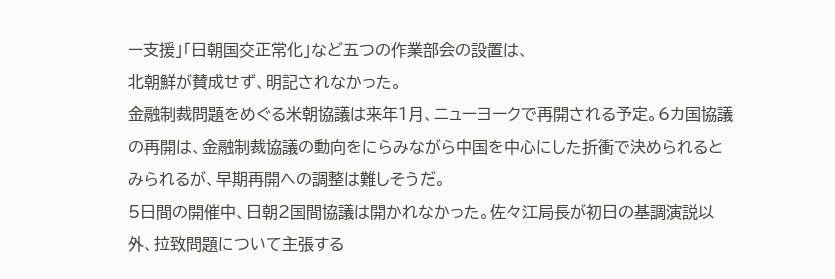ー支援」「日朝国交正常化」など五つの作業部会の設置は、
北朝鮮が賛成せず、明記されなかった。
金融制裁問題をめぐる米朝協議は来年1月、ニューヨークで再開される予定。6カ国協議の再開は、金融制裁協議の動向をにらみながら中国を中心にした折衝で決められるとみられるが、早期再開への調整は難しそうだ。
5日間の開催中、日朝2国間協議は開かれなかった。佐々江局長が初日の基調演説以外、拉致問題について主張する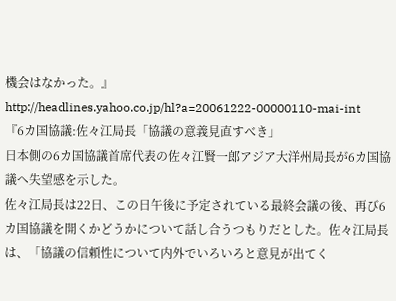機会はなかった。』
http://headlines.yahoo.co.jp/hl?a=20061222-00000110-mai-int
『6カ国協議:佐々江局長「協議の意義見直すべき」
日本側の6カ国協議首席代表の佐々江賢一郎アジア大洋州局長が6カ国協議へ失望感を示した。
佐々江局長は22日、この日午後に予定されている最終会議の後、再び6カ国協議を開くかどうかについて話し合うつもりだとした。佐々江局長は、「協議の信頼性について内外でいろいろと意見が出てく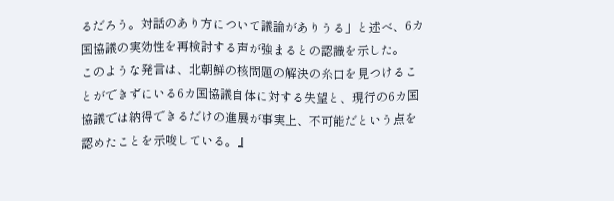るだろう。対話のあり方について議論がありうる」と述べ、6カ国協議の実効性を再検討する声が強まるとの認識を示した。
このような発言は、北朝鮮の核問題の解決の糸口を見つけることができずにいる6カ国協議自体に対する失望と、現行の6カ国協議では納得できるだけの進展が事実上、不可能だという点を認めたことを示唆している。』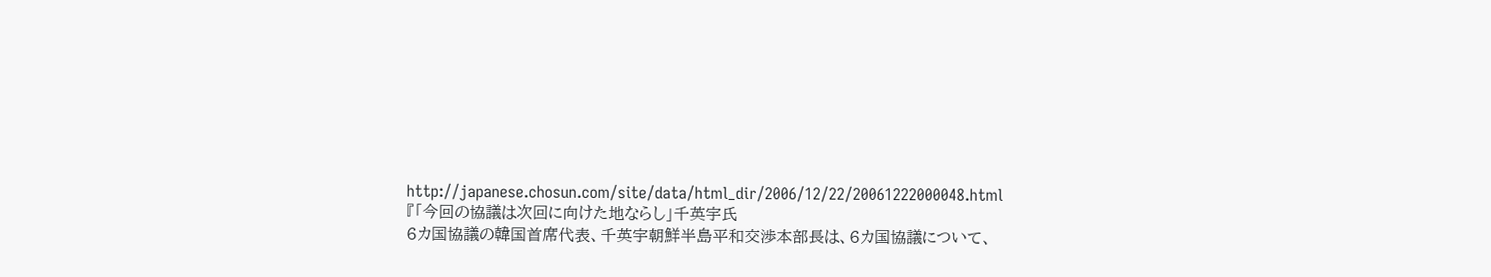http://japanese.chosun.com/site/data/html_dir/2006/12/22/20061222000048.html
『「今回の協議は次回に向けた地ならし」千英宇氏
6カ国協議の韓国首席代表、千英宇朝鮮半島平和交渉本部長は、6カ国協議について、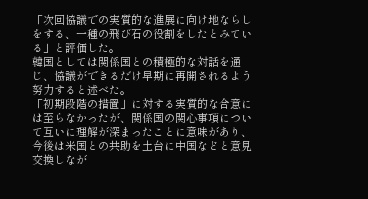「次回協議での実質的な進展に向け地ならしをする、一種の飛び石の役割をしたとみている」と評価した。
韓国としては関係国との積極的な対話を通じ、協議ができるだけ早期に再開されるよう努力すると述べた。
「初期段階の措置」に対する実質的な合意には至らなかったが、関係国の関心事項について互いに理解が深まったことに意味があり、
今後は米国との共助を土台に中国などと意見交換しなが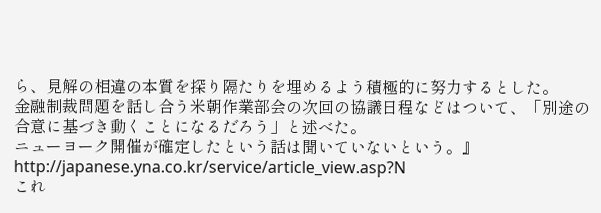ら、見解の相違の本質を探り隔たりを埋めるよう積極的に努力するとした。
金融制裁問題を話し合う米朝作業部会の次回の協議日程などはついて、「別途の合意に基づき動くことになるだろう」と述べた。
ニューヨーク開催が確定したという話は聞いていないという。』
http://japanese.yna.co.kr/service/article_view.asp?N
これ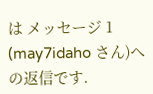は メッセージ 1 (may7idaho さん)への返信です.